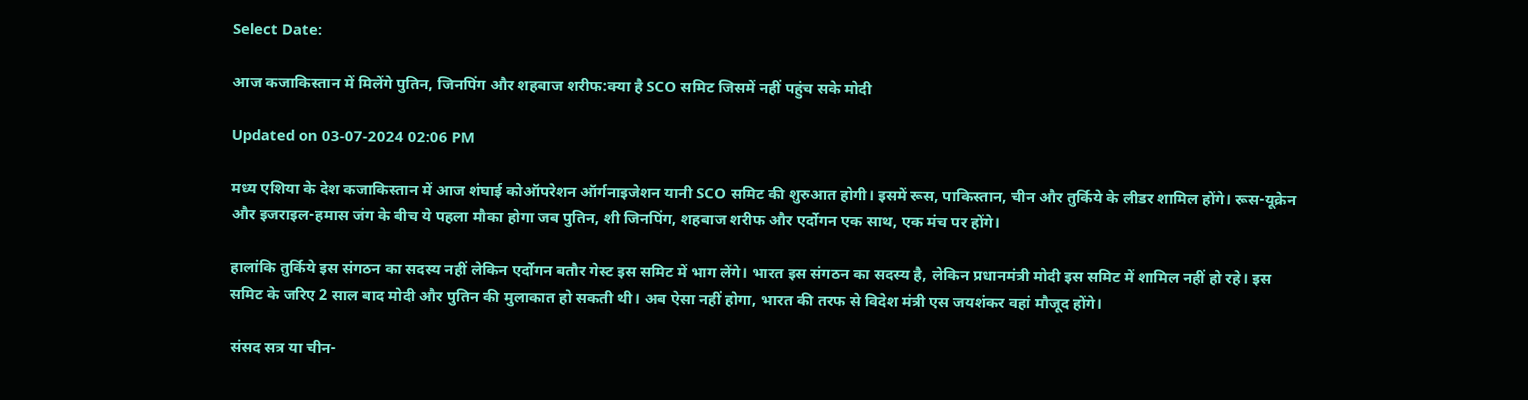Select Date:

आज कजाकिस्तान में मिलेंगे पुतिन, जिनपिंग और शहबाज शरीफ:क्या है SCO समिट जिसमें नहीं पहुंच सके मोदी

Updated on 03-07-2024 02:06 PM

मध्य एशिया के देश कजाकिस्तान में आज शंघाई कोऑपरेशन ऑर्गनाइजेशन यानी SCO समिट की शुरुआत होगी। इसमें रूस, पाकिस्तान, चीन और तुर्किये के लीडर शामिल होंगे। रूस-यूक्रेन और इजराइल-हमास जंग के बीच ये पहला मौका होगा जब पुतिन, शी जिनपिंग, शहबाज शरीफ और एर्दोगन एक साथ, एक मंच पर होंगे।

हालांकि तुर्किये इस संगठन का सदस्य नहीं लेकिन एर्दोगन बतौर गेस्ट इस समिट में भाग लेंगे। भारत इस संगठन का सदस्य है, लेकिन प्रधानमंत्री मोदी इस समिट में शामिल नहीं हो रहे। इस समिट के जरिए 2 साल बाद मोदी और पुतिन की मुलाकात हो सकती थी। अब ऐसा नहीं होगा, भारत की तरफ से विदेश मंत्री एस जयशंकर वहां मौजूद होंगे।

संसद सत्र या चीन-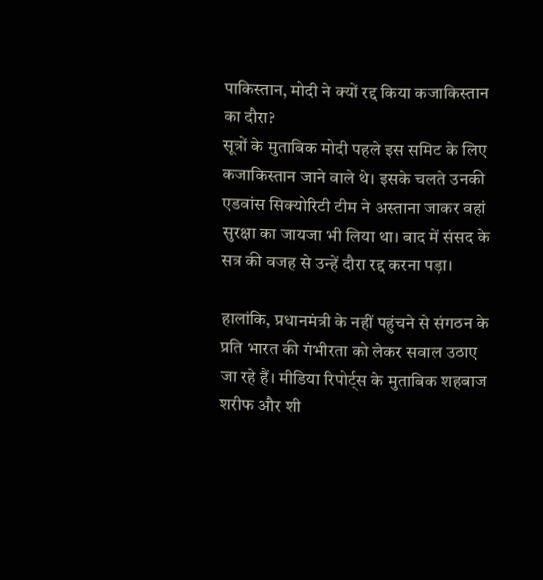पाकिस्तान, मोदी ने क्यों रद्द किया कजाकिस्तान का दौरा?
सूत्रों के मुताबिक मोदी पहले इस समिट के लिए कजाकिस्तान जाने वाले थे। इसके चलते उनकी एडवांस सिक्योरिटी टीम ने अस्ताना जाकर वहां सुरक्षा का जायजा भी लिया था। बाद में संसद के सत्र की वजह से उन्हें दौरा रद्द करना पड़ा।

हालांकि, प्रधानमंत्री के नहीं पहुंचने से संगठन के प्रति भारत की गंभीरता को लेकर सवाल उठाए जा रहे हैं। मीडिया रिपोर्ट्स के मुताबिक शहबाज शरीफ और शी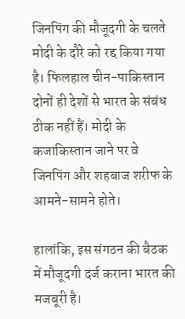जिनपिंग की मौजूदगी के चलते मोदी के दौरे को रद्द किया गया है। फिलहाल चीन-पाकिस्तान दोनों ही देशों से भारत के संबंध ठीक नहीं हैं। मोदी के कजाकिस्तान जाने पर वे जिनपिंग और शहबाज शरीफ के आमने-सामने होते।

हालांकि, इस संगठन की बैठक में मौजूदगी दर्ज कराना भारत की मजबूरी है।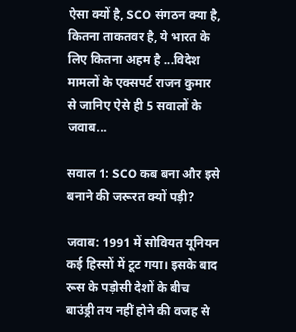ऐसा क्यों है, SCO संगठन क्या है, कितना ताकतवर है, ये भारत के लिए कितना अहम है ...विदेश मामलों के एक्सपर्ट राजन कुमार से जानिए ऐसे ही 5 सवालों के जवाब...

सवाल 1: SCO कब बना और इसे बनाने की जरूरत क्यों पड़ी?

जवाब: 1991 में सोवियत यूनियन कई हिस्सों में टूट गया। इसके बाद रूस के पड़ोसी देशों के बीच बाउंड्री तय नहीं होने की वजह से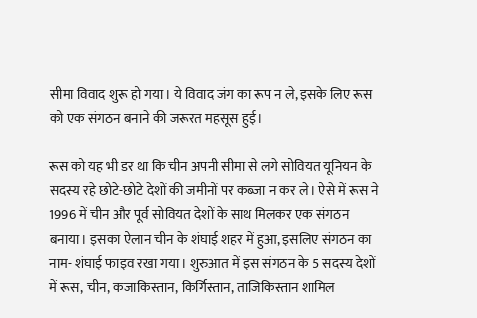सीमा विवाद शुरू हो गया। ये विवाद जंग का रूप न ले, इसके लिए रूस को एक संगठन बनाने की जरूरत महसूस हुई।

रूस को यह भी डर था कि चीन अपनी सीमा से लगे सोवियत यूनियन के सदस्य रहे छोटे-छोटे देशों की जमीनों पर कब्जा न कर ले। ऐसे में रूस ने 1996 में चीन और पूर्व सोवियत देशों के साथ मिलकर एक संगठन बनाया। इसका ऐलान चीन के शंघाई शहर में हुआ, इसलिए संगठन का नाम- शंघाई फाइव रखा गया। शुरुआत में इस संगठन के 5 सदस्य देशों में रूस, चीन, कजाकिस्तान, किर्गिस्तान, ताजिकिस्तान शामिल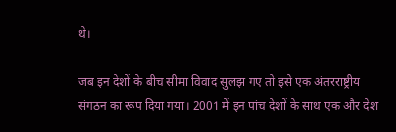थे।

जब इन देशों के बीच सीमा विवाद सुलझ गए तो इसे एक अंतरराष्ट्रीय संगठन का रूप दिया गया। 2001 में इन पांच देशों के साथ एक और देश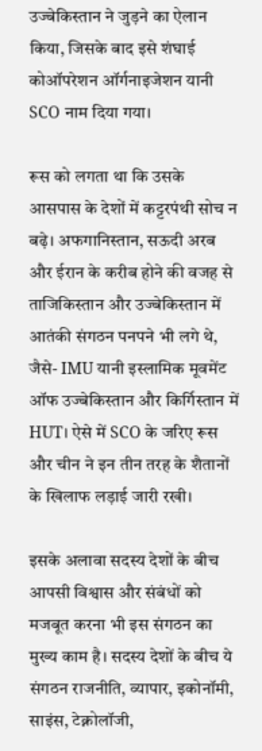उज्बेकिस्तान ने जुड़ने का ऐलान किया, जिसके बाद इसे शंघाई कोऑपरेशन ऑर्गनाइजेशन यानी SCO नाम दिया गया।

रूस को लगता था कि उसके आसपास के देशों में कट्टरपंथी सोच न बढ़े। अफगानिस्तान, सऊदी अरब और ईरान के करीब होने की वजह से ताजिकिस्तान और उज्बेकिस्तान में आतंकी संगठन पनपने भी लगे थे, जैसे- IMU यानी इस्लामिक मूवमेंट ऑफ उज्बेकिस्तान और किर्गिस्तान में HUT। ऐसे में SCO के जरिए रूस और चीन ने इन तीन तरह के शैतानों के खिलाफ लड़ाई जारी रखी।

इसके अलावा सदस्य देशों के बीच आपसी विश्वास और संबंधों को मजबूत करना भी इस संगठन का मुख्य काम है। सदस्य देशों के बीच ये संगठन राजनीति, व्यापार, इकोनॉमी, साइंस, टेक्नोलॉजी,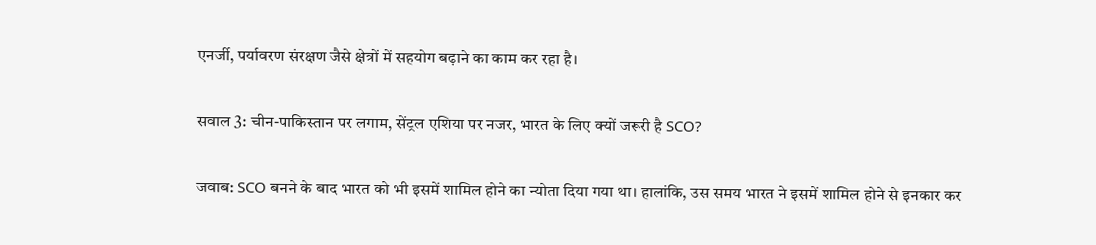एनर्जी, पर्यावरण संरक्षण जैसे क्षेत्रों में सहयोग बढ़ाने का काम कर रहा है।

सवाल 3: चीन-पाकिस्तान पर लगाम, सेंट्रल एशिया पर नजर, भारत के लिए क्यों जरूरी है SCO?

जवाब: SCO बनने के बाद भारत को भी इसमें शामिल होने का न्योता दिया गया था। हालांकि, उस समय भारत ने इसमें शामिल होने से इनकार कर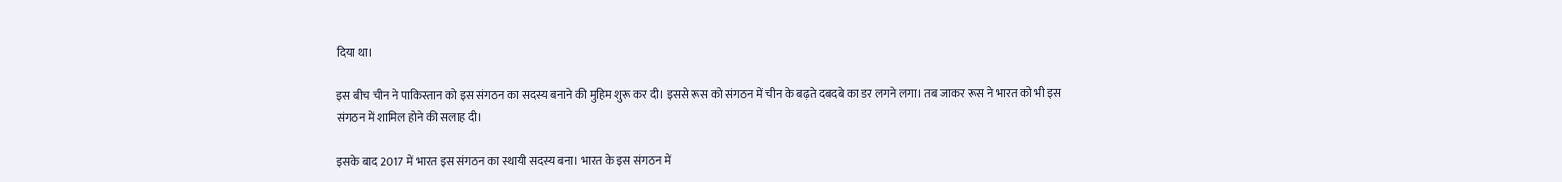दिया था।

इस बीच चीन ने पाकिस्तान को इस संगठन का सदस्य बनाने की मुहिम शुरू कर दी। इससे रूस को संगठन में चीन के बढ़ते दबदबे का डर लगने लगा। तब जाकर रूस ने भारत को भी इस संगठन में शामिल होने की सलाह दी।

इसके बाद 2017 में भारत इस संगठन का स्थायी सदस्य बना। भारत के इस संगठन में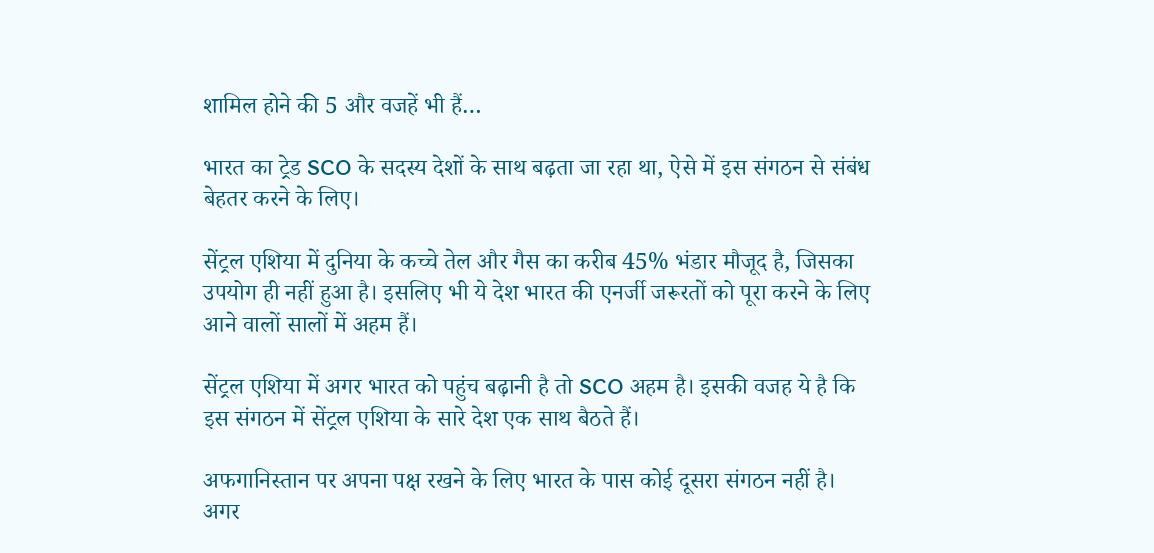शामिल होने की 5 और वजहें भी हैं…

भारत का ट्रेड SCO के सदस्य देशों के साथ बढ़ता जा रहा था, ऐसे में इस संगठन से संबंध बेहतर करने के लिए।

सेंट्रल एशिया में दुनिया के कच्चे तेल और गैस का करीब 45% भंडार मौजूद है, जिसका उपयोग ही नहीं हुआ है। इसलिए भी ये देश भारत की एनर्जी जरूरतों को पूरा करने के लिए आने वालों सालों में अहम हैं।

सेंट्रल एशिया में अगर भारत को पहुंच बढ़ानी है तो SCO अहम है। इसकी वजह ये है कि इस संगठन में सेंट्रल एशिया के सारे देश एक साथ बैठते हैं।

अफगानिस्तान पर अपना पक्ष रखने के लिए भारत के पास कोई दूसरा संगठन नहीं है। अगर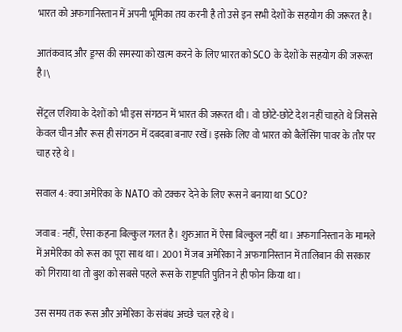भारत को अफगानिस्तान में अपनी भूमिका तय करनी है तो उसे इन सभी देशों के सहयोग की जरूरत है।

आतंकवाद और ड्रग्स की समस्या को खत्म करने के लिए भारत को SCO के देशों के सहयोग की जरूरत है।\

सेंट्रल एशिया के देशों को भी इस संगठन में भारत की जरूरत थी। वो छोटे-छोटे देश नहीं चाहते थे जिससे केवल चीन और रूस ही संगठन में दबदबा बनाए रखें। इसके लिए वो भारत को बैलेंसिंग पावर के तौर पर चाह रहे थे।

सवाल 4: क्या अमेरिका के NATO को टक्कर देने के लिए रूस ने बनाया था SCO?

जवाब : नहीं, ऐसा कहना बिल्कुल गलत है। शुरुआत में ऐसा बिल्कुल नहीं था। अफगानिस्तान के मामले में अमेरिका को रूस का पूरा साथ था। 2001 में जब अमेरिका ने अफगानिस्तान में तालिबान की सरकार को गिराया था तो बुश को सबसे पहले रूस के राष्ट्रपति पुतिन ने ही फोन किया था।

उस समय तक रूस और अमेरिका के संबंध अच्छे चल रहे थे।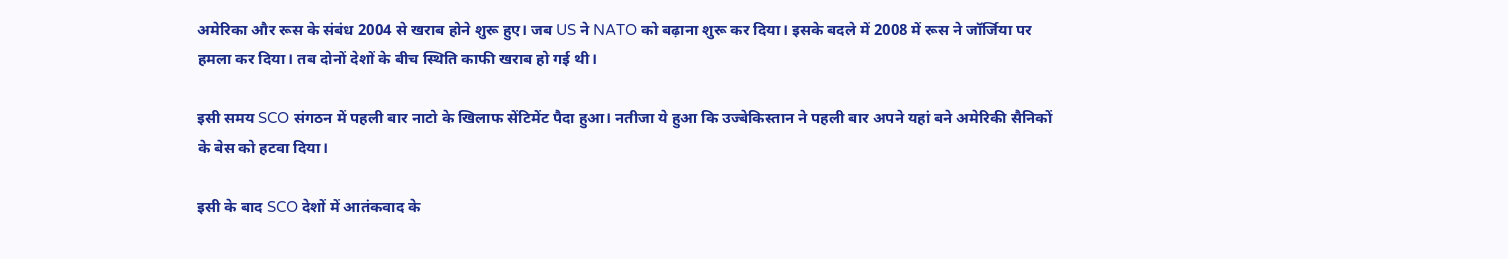अमेरिका और रूस के संबंध 2004 से खराब होने शुरू हुए। जब US ने NATO को बढ़ाना शुरू कर दिया। इसके बदले में 2008 में रूस ने जॉर्जिया पर हमला कर दिया। तब दोनों देशों के बीच स्थिति काफी खराब हो गई थी।

इसी समय SCO संगठन में पहली बार नाटो के खिलाफ सेंटिमेंट पैदा हुआ। नतीजा ये हुआ कि उज्बेकिस्तान ने पहली बार अपने यहां बने अमेरिकी सैनिकों के बेस को हटवा दिया।

इसी के बाद SCO देशों में आतंकवाद के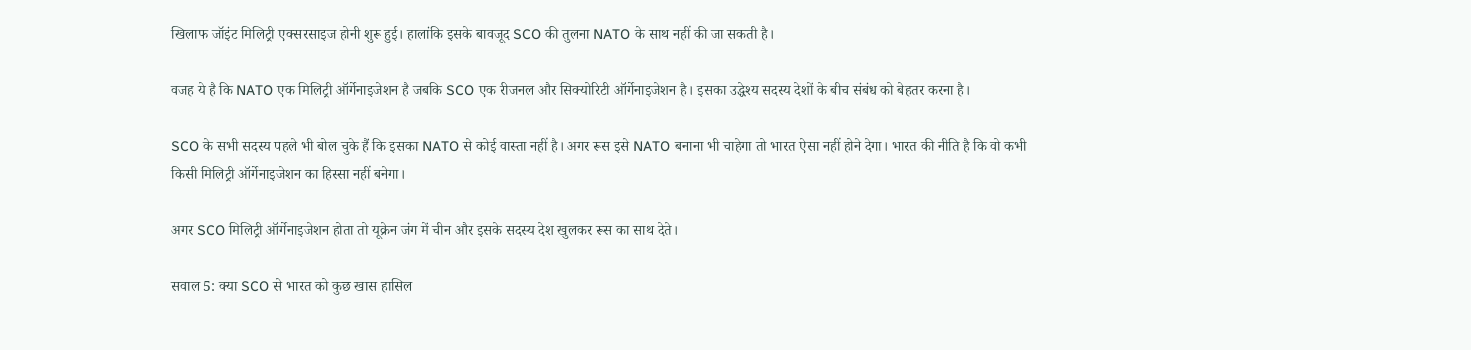खिलाफ जॉइंट मिलिट्री एक्सरसाइज होनी शुरू हुई। हालांकि इसके बावजूद SCO की तुलना NATO के साथ नहीं की जा सकती है।

वजह ये है कि NATO एक मिलिट्री ऑर्गेनाइजेशन है जबकि SCO एक रीजनल और सिक्योरिटी ऑर्गेनाइजेशन है। इसका उद्धेश्य सदस्य देशों के बीच संबंध को बेहतर करना है।

SCO के सभी सदस्य पहले भी बोल चुके हैं कि इसका NATO से कोई वास्ता नहीं है। अगर रूस इसे NATO बनाना भी चाहेगा तो भारत ऐसा नहीं होने देगा। भारत की नीति है कि वो कभी किसी मिलिट्री ऑर्गेनाइजेशन का हिस्सा नहीं बनेगा।

अगर SCO मिलिट्री ऑर्गेनाइजेशन होता तो यूक्रेन जंग में चीन और इसके सदस्य देश खुलकर रूस का साथ देते।

सवाल 5: क्या SCO से भारत को कुछ खास हासिल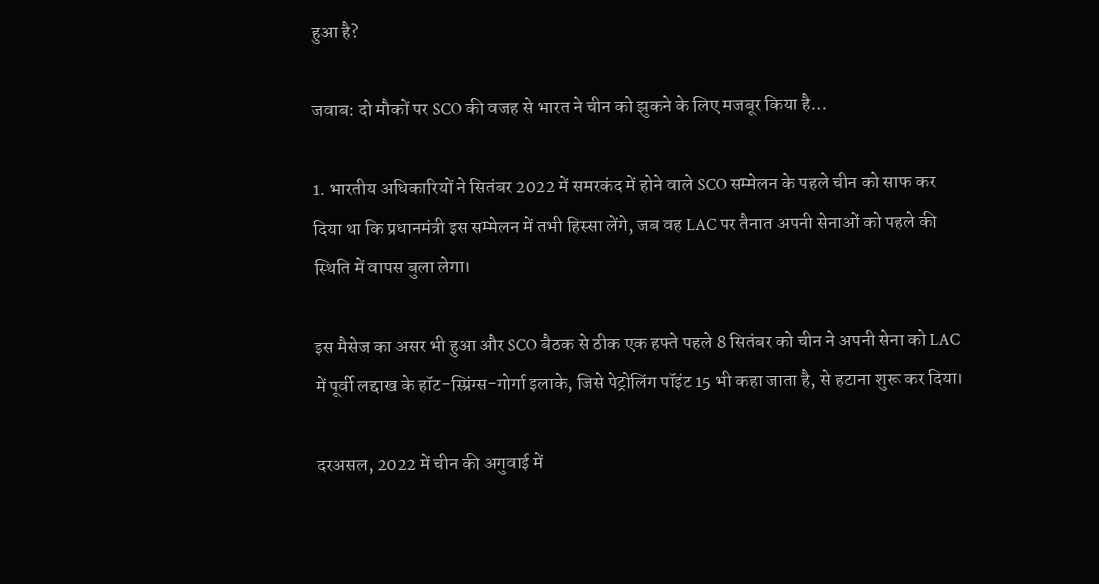हुआ है?

जवाब: दो मौकों पर SCO की वजह से भारत ने चीन को झुकने के लिए मजबूर किया है…

1. भारतीय अधिकारियों ने सितंबर 2022 में समरकंद में होने वाले SCO सम्मेलन के पहले चीन को साफ कर दिया था कि प्रधानमंत्री इस सम्मेलन में तभी हिस्सा लेंगे, जब वह LAC पर तैनात अपनी सेनाओं को पहले की स्थिति में वापस बुला लेगा।

इस मैसेज का असर भी हुआ और SCO बैठक से ठीक एक हफ्ते पहले 8 सितंबर को चीन ने अपनी सेना को LAC में पूर्वी लद्दाख के हॉट-स्प्रिंग्स-गोर्गा इलाके, जिसे पेट्रोलिंग पॉइंट 15 भी कहा जाता है, से हटाना शुरू कर दिया।

दरअसल, 2022 में चीन की अगुवाई में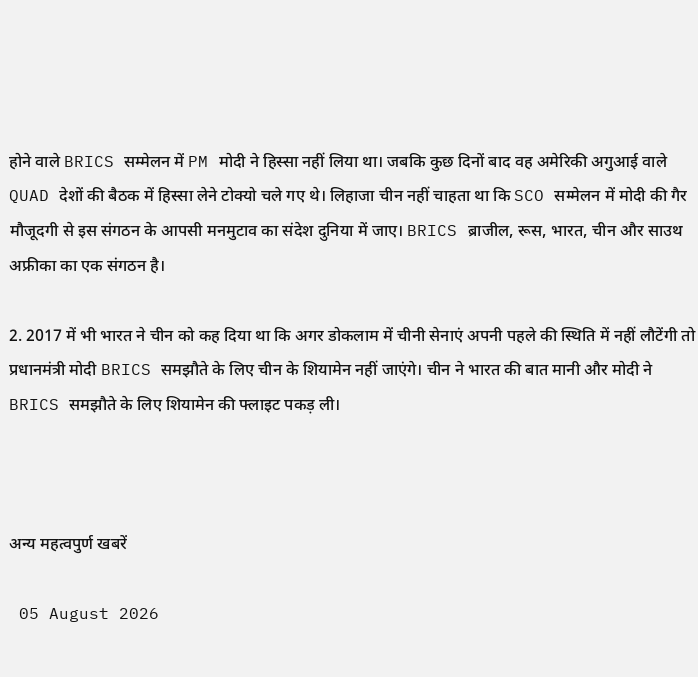होने वाले BRICS सम्मेलन में PM मोदी ने हिस्सा नहीं लिया था। जबकि कुछ दिनों बाद वह अमेरिकी अगुआई वाले QUAD देशों की बैठक में हिस्सा लेने टोक्यो चले गए थे। लिहाजा चीन नहीं चाहता था कि SCO सम्मेलन में मोदी की गैर मौजूदगी से इस संगठन के आपसी मनमुटाव का संदेश दुनिया में जाए। BRICS ब्राजील, रूस, भारत, चीन और साउथ अफ्रीका का एक संगठन है।

2. 2017 में भी भारत ने चीन को कह दिया था कि अगर डोकलाम में चीनी सेनाएं अपनी पहले की स्थिति में नहीं लौटेंगी तो प्रधानमंत्री मोदी BRICS समझौते के लिए चीन के शियामेन नहीं जाएंगे। चीन ने भारत की बात मानी और मोदी ने BRICS समझौते के लिए शियामेन की फ्लाइट पकड़ ली।



अन्य महत्वपुर्ण खबरें

 05 August 2026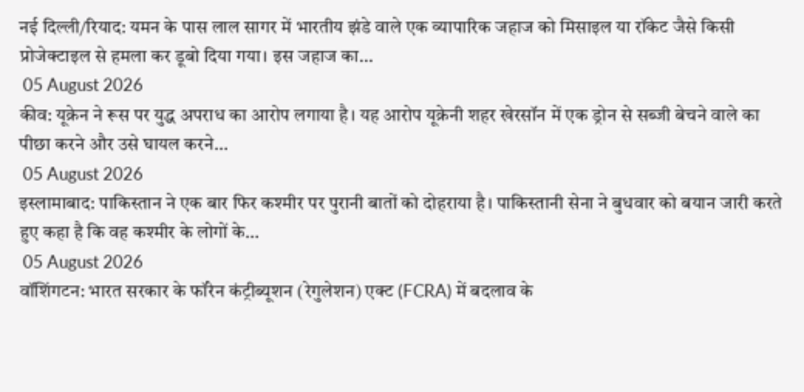नई दिल्ली/रियाद: यमन के पास लाल सागर में भारतीय झंडे वाले एक व्यापारिक जहाज को मिसाइल या रॉकेट जैसे किसी प्रोजेक्टाइल से हमला कर डूबो दिया गया। इस जहाज का…
 05 August 2026
कीव: यूक्रेन ने रूस पर युद्ध अपराध का आरोप लगाया है। यह आरोप यूक्रेनी शहर खेरसॉन में एक ड्रोन से सब्जी बेचने वाले का पीछा करने और उसे घायल करने…
 05 August 2026
इस्लामाबाद: पाकिस्तान ने एक बार फिर कश्मीर पर पुरानी बातों को दोहराया है। पाकिस्तानी सेना ने बुधवार को बयान जारी करते हुए कहा है कि वह कश्मीर के लोगों के…
 05 August 2026
वॉशिंगटन: भारत सरकार के फॉरेन कंट्रीब्यूशन (रेगुलेशन) एक्ट (FCRA) में बदलाव के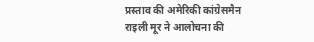प्रस्ताव की अमेरिकी कांग्रेसमैन राइली मूर ने आलोचना की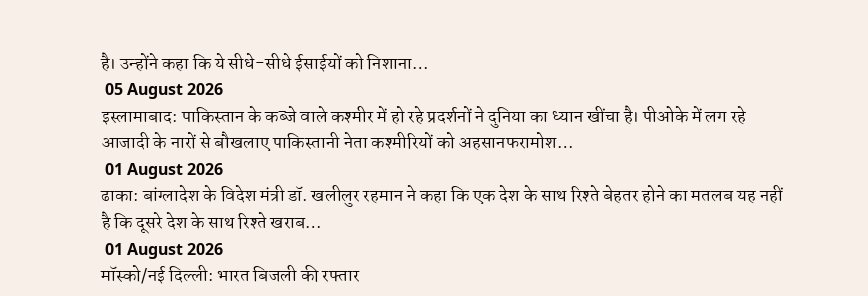है। उन्होंने कहा कि ये सीधे-सीधे ईसाईयों को निशाना…
 05 August 2026
इस्लामाबाद: पाकिस्तान के कब्जे वाले कश्मीर में हो रहे प्रदर्शनों ने दुनिया का ध्यान खींचा है। पीओके में लग रहे आजादी के नारों से बौखलाए पाकिस्तानी नेता कश्मीरियों को अहसानफरामोश…
 01 August 2026
ढाका: बांग्लादेश के विदेश मंत्री डॉ. खलीलुर रहमान ने कहा कि एक देश के साथ रिश्ते बेहतर होने का मतलब यह नहीं है कि दूसरे देश के साथ रिश्ते खराब…
 01 August 2026
मॉस्को/नई दिल्ली: भारत बिजली की रफ्तार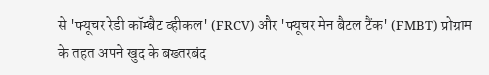से 'फ्यूचर रेडी कॉम्बैट व्हीकल' (FRCV) और 'फ्यूचर मेन बैटल टैंक' (FMBT) प्रोग्राम के तहत अपने खुद के बख्तरबंद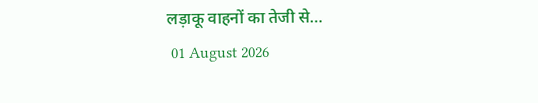लड़ाकू वाहनों का तेजी से…
 01 August 2026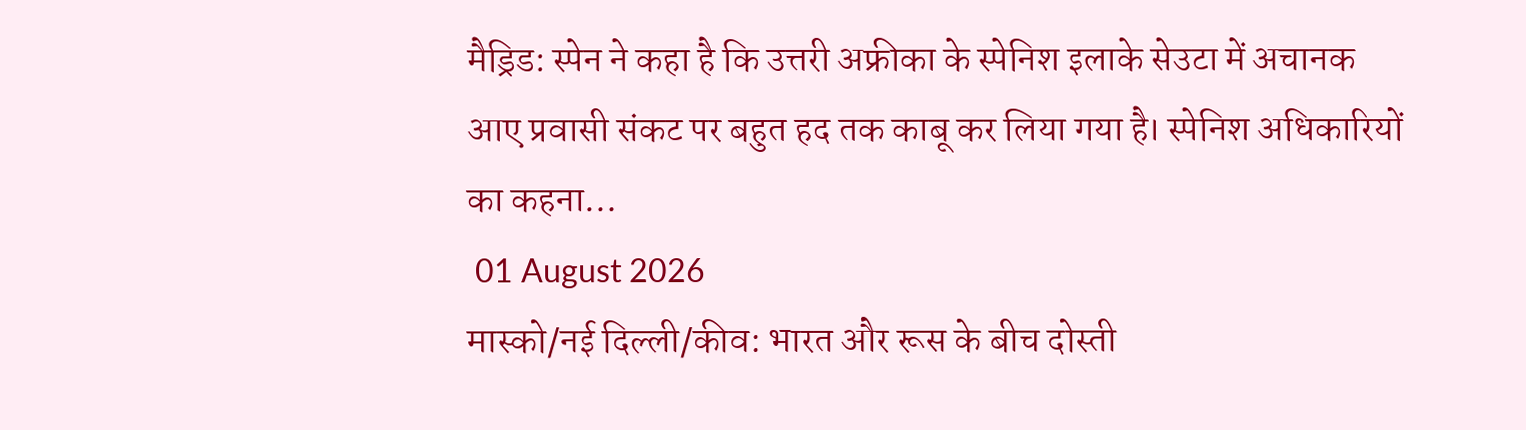मैड्रिड: स्पेन ने कहा है कि उत्तरी अफ्रीका के स्पेनिश इलाके सेउटा में अचानक आए प्रवासी संकट पर बहुत हद तक काबू कर लिया गया है। स्पेनिश अधिकारियों का कहना…
 01 August 2026
मास्‍को/नई दिल्‍ली/कीव: भारत और रूस के बीच दोस्‍ती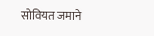सोवियत जमाने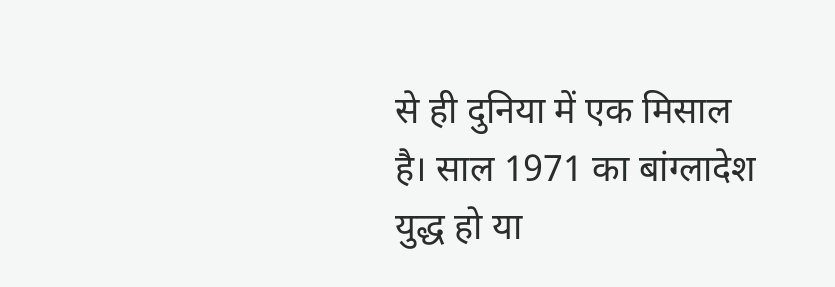से ही दुनिया में एक मिसाल है। साल 1971 का बांग्‍लादेश युद्ध हो या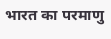भारत का परमाणु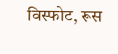विस्‍फोट, रूस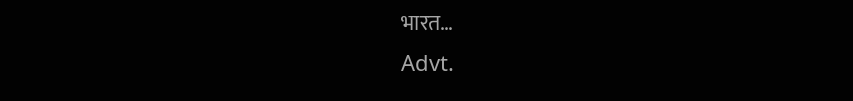भारत…
Advt.